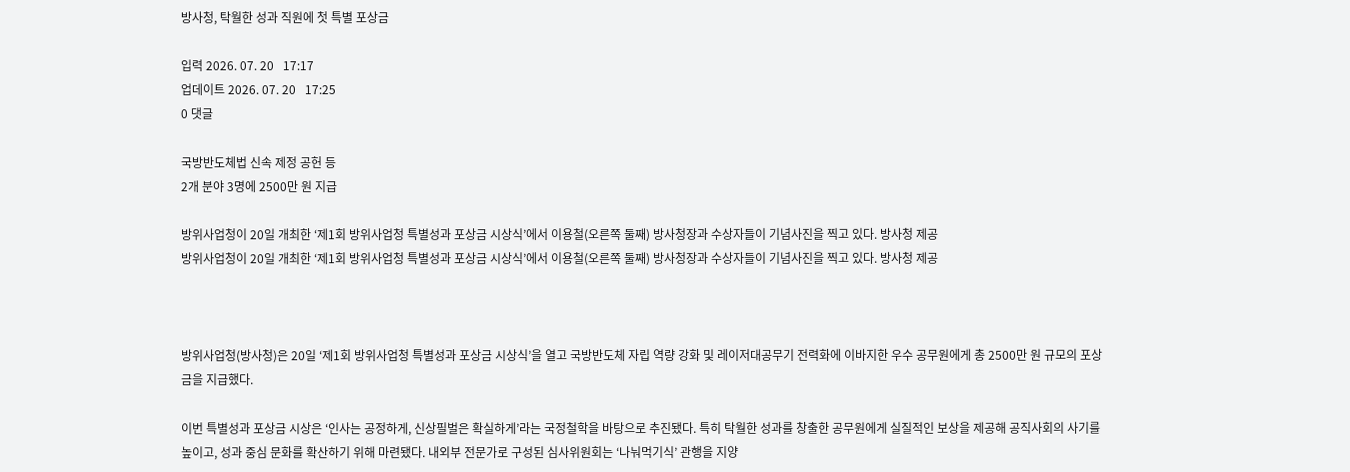방사청, 탁월한 성과 직원에 첫 특별 포상금

입력 2026. 07. 20   17:17
업데이트 2026. 07. 20   17:25
0 댓글

국방반도체법 신속 제정 공헌 등
2개 분야 3명에 2500만 원 지급

방위사업청이 20일 개최한 ‘제1회 방위사업청 특별성과 포상금 시상식’에서 이용철(오른쪽 둘째) 방사청장과 수상자들이 기념사진을 찍고 있다. 방사청 제공
방위사업청이 20일 개최한 ‘제1회 방위사업청 특별성과 포상금 시상식’에서 이용철(오른쪽 둘째) 방사청장과 수상자들이 기념사진을 찍고 있다. 방사청 제공



방위사업청(방사청)은 20일 ‘제1회 방위사업청 특별성과 포상금 시상식’을 열고 국방반도체 자립 역량 강화 및 레이저대공무기 전력화에 이바지한 우수 공무원에게 총 2500만 원 규모의 포상금을 지급했다.

이번 특별성과 포상금 시상은 ‘인사는 공정하게, 신상필벌은 확실하게’라는 국정철학을 바탕으로 추진됐다. 특히 탁월한 성과를 창출한 공무원에게 실질적인 보상을 제공해 공직사회의 사기를 높이고, 성과 중심 문화를 확산하기 위해 마련됐다. 내외부 전문가로 구성된 심사위원회는 ‘나눠먹기식’ 관행을 지양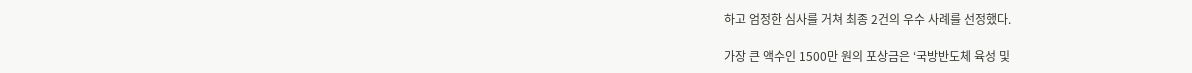하고 엄정한 심사를 거쳐 최종 2건의 우수 사례를 선정했다.

가장 큰 액수인 1500만 원의 포상금은 ‘국방반도체 육성 및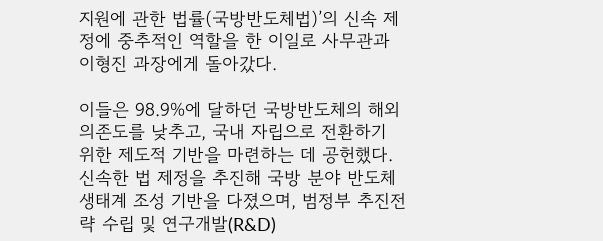지원에 관한 법률(국방반도체법)’의 신속 제정에 중추적인 역할을 한 이일로 사무관과 이형진 과장에게 돌아갔다.

이들은 98.9%에 달하던 국방반도체의 해외 의존도를 낮추고, 국내 자립으로 전환하기 위한 제도적 기반을 마련하는 데 공헌했다. 신속한 법 제정을 추진해 국방 분야 반도체 생태계 조성 기반을 다졌으며, 범정부 추진전략 수립 및 연구개발(R&D)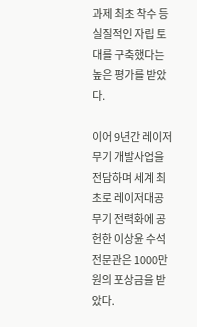과제 최초 착수 등 실질적인 자립 토대를 구축했다는 높은 평가를 받았다.

이어 9년간 레이저무기 개발사업을 전담하며 세계 최초로 레이저대공무기 전력화에 공헌한 이상윤 수석전문관은 1000만 원의 포상금을 받았다.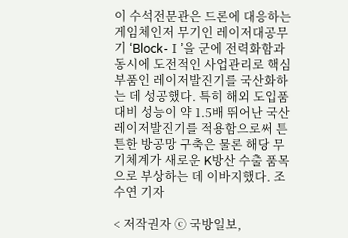이 수석전문관은 드론에 대응하는 게임체인저 무기인 레이저대공무기 ‘Block-Ⅰ’을 군에 전력화함과 동시에 도전적인 사업관리로 핵심 부품인 레이저발진기를 국산화하는 데 성공했다. 특히 해외 도입품 대비 성능이 약 1.5배 뛰어난 국산 레이저발진기를 적용함으로써 튼튼한 방공망 구축은 물론 해당 무기체계가 새로운 K방산 수출 품목으로 부상하는 데 이바지했다. 조수연 기자

< 저작권자 ⓒ 국방일보,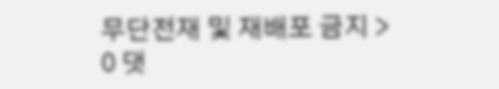무단전재 및 재배포 금지 >
0 댓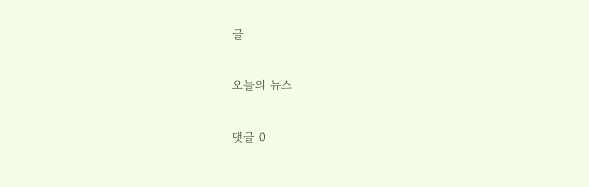글

오늘의 뉴스

댓글 0